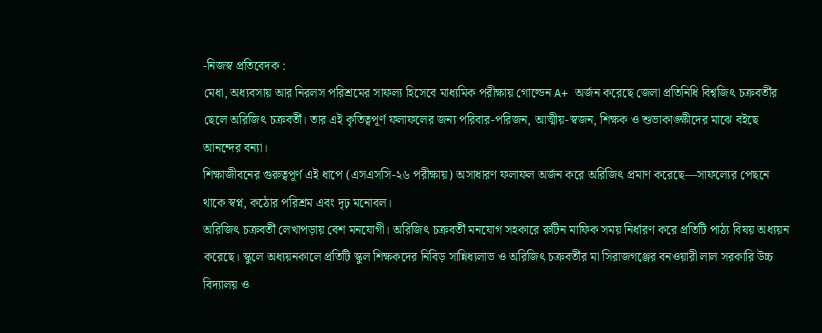-নিজস্ব প্রতিবেদক :
মেধা, অধ্যবসায় আর নিরলস পরিশ্রমের সাফল্য হিসেবে মাধ্যমিক পরীক্ষায় গোল্ডেন A+ অর্জন করেছে জেলা প্রতিনিধি বিশ্বজিৎ চক্রবর্তীর ছেলে অরিজিৎ চক্রবর্তী। তার এই কৃতিত্বপূর্ণ ফলাফলের জন্য পরিবার-পরিজন, আত্মীয়-স্বজন, শিক্ষক ও শুভাকাঙ্ক্ষীদের মাঝে বইছে আনন্দের বন্যা।
শিক্ষাজীবনের গুরুত্বপূর্ণ এই ধাপে (এসএসসি-২৬ পরীক্ষায়) অসাধারণ ফলাফল অর্জন করে অরিজিৎ প্রমাণ করেছে—সাফল্যের পেছনে থাকে স্বপ্ন, কঠোর পরিশ্রম এবং দৃঢ় মনোবল।
অরিজিৎ চক্রবর্তী লেখাপড়ায় বেশ মনযোগী। অরিজিৎ চক্রবর্তী মনযোগ সহকারে রুটিন মাফিক সময় নির্ধারণ করে প্রতিটি পাঠ্য বিষয় অধ্যয়ন করেছে। স্কুলে অধ্যয়নকালে প্রতিটি স্কুল শিক্ষকদের নিবিড় সান্নিধ্যলাভ ও অরিজিৎ চক্রবর্তীর মা সিরাজগঞ্জের বনওয়ারী লাল সরকারি উচ্চ বিদ্যালয় ও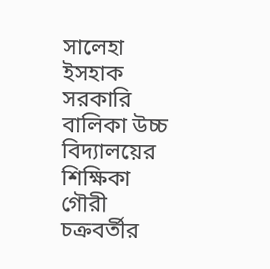সালেহা ইসহাক সরকারি বালিকা উচ্চ বিদ্যালয়ের শিক্ষিকা গৌরী চক্রবর্তীর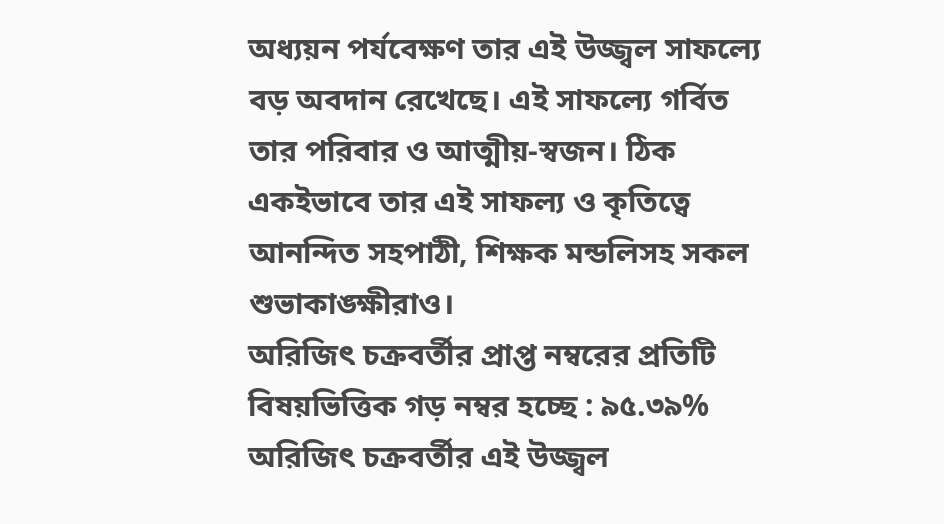অধ্যয়ন পর্যবেক্ষণ তার এই উজ্জ্বল সাফল্যে বড় অবদান রেখেছে। এই সাফল্যে গর্বিত তার পরিবার ও আত্মীয়-স্বজন। ঠিক একইভাবে তার এই সাফল্য ও কৃতিত্বে আনন্দিত সহপাঠী, শিক্ষক মন্ডলিসহ সকল শুভাকাঙ্ক্ষীরাও।
অরিজিৎ চক্রবর্তীর প্রাপ্ত নম্বরের প্রতিটি বিষয়ভিত্তিক গড় নম্বর হচ্ছে : ৯৫.৩৯%
অরিজিৎ চক্রবর্তীর এই উজ্জ্বল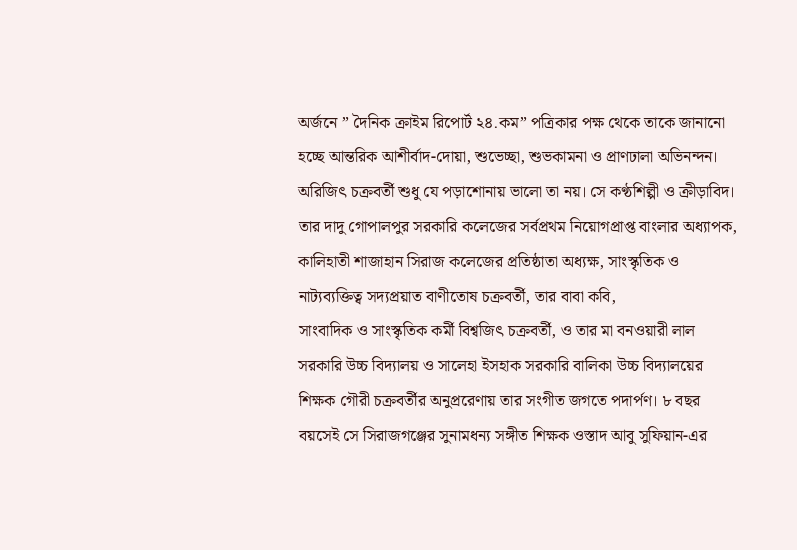অর্জনে ” দৈনিক ক্রাইম রিপোর্ট ২৪.কম” পত্রিকার পক্ষ থেকে তাকে জানানো হচ্ছে আন্তরিক আশীর্বাদ-দোয়া, শুভেচ্ছা, শুভকামনা ও প্রাণঢালা অভিনন্দন।
অরিজিৎ চক্রবর্তী শুধু যে পড়াশোনায় ভালো তা নয়। সে কণ্ঠশিল্পী ও ক্রীড়াবিদ। তার দাদু গোপালপুর সরকারি কলেজের সর্বপ্রথম নিয়োগপ্রাপ্ত বাংলার অধ্যাপক, কালিহাতী শাজাহান সিরাজ কলেজের প্রতিষ্ঠাতা অধ্যক্ষ, সাংস্কৃতিক ও নাট্যব্যক্তিত্ব সদ্যপ্রয়াত বাণীতোষ চক্রবর্তী, তার বাবা কবি,
সাংবাদিক ও সাংস্কৃতিক কর্মী বিশ্বজিৎ চক্রবর্তী, ও তার মা বনওয়ারী লাল সরকারি উচ্চ বিদ্যালয় ও সালেহা ইসহাক সরকারি বালিকা উচ্চ বিদ্যালয়ের শিক্ষক গৌরী চক্রবর্তীর অনুপ্ররেণায় তার সংগীত জগতে পদার্পণ। ৮ বছর বয়সেই সে সিরাজগঞ্জের সুনামধন্য সঙ্গীত শিক্ষক ওস্তাদ আবু সুফিয়ান-এর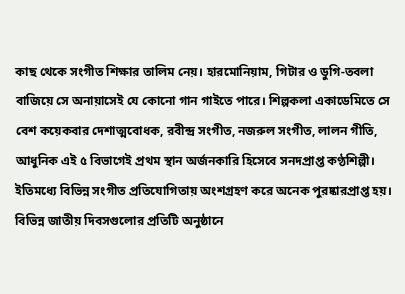কাছ থেকে সংগীত শিক্ষার তালিম নেয়। হারমোনিয়াম, গিটার ও ডুগি-তবলা বাজিয়ে সে অনায়াসেই যে কোনো গান গাইতে পারে। শিল্পকলা একাডেমিতে সে বেশ কয়েকবার দেশাত্মবোধক, রবীন্দ্র সংগীত, নজরুল সংগীত, লালন গীতি, আধুনিক এই ৫ বিভাগেই প্রথম স্থান অর্জনকারি হিসেবে সনদপ্রাপ্ত কণ্ঠশিল্পী। ইতিমধ্যে বিভিন্ন সংগীত প্রতিযোগিতায় অংশগ্রহণ করে অনেক পুরষ্কারপ্রাপ্ত হয়। বিভিন্ন জাতীয় দিবসগুলোর প্রতিটি অনুষ্ঠানে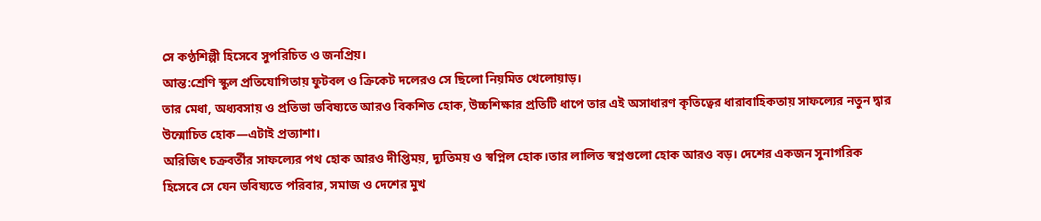সে কণ্ঠশিল্পী হিসেবে সুপরিচিত ও জনপ্রিয়।
আন্ত:শ্রেণি স্কুল প্রতিযোগিতায় ফুটবল ও ক্রিকেট দলেরও সে ছিলো নিয়মিত খেলোয়াড়।
তার মেধা, অধ্যবসায় ও প্রতিভা ভবিষ্যতে আরও বিকশিত হোক, উচ্চশিক্ষার প্রতিটি ধাপে তার এই অসাধারণ কৃতিত্বের ধারাবাহিকতায় সাফল্যের নতুন দ্বার উন্মোচিত হোক—এটাই প্রত্যাশা।
অরিজিৎ চক্রবর্তীর সাফল্যের পথ হোক আরও দীপ্তিময়, দ্যুতিময় ও স্বপ্নিল হোক।তার লালিত স্বপ্নগুলো হোক আরও বড়। দেশের একজন সুনাগরিক হিসেবে সে যেন ভবিষ্যতে পরিবার, সমাজ ও দেশের মুখ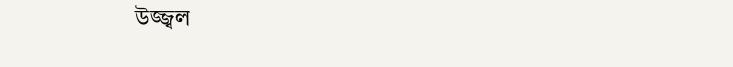উজ্জ্বল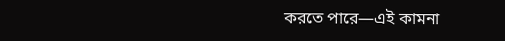করতে পারে—এই কামনা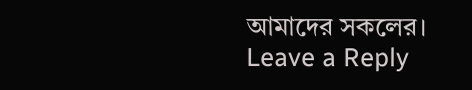আমাদের সকলের।
Leave a Reply